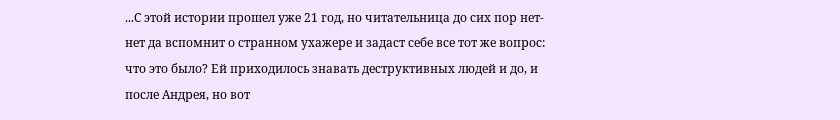...С этой истории прошел уже 21 год, но читательница до сих пор нет-нет да вспомнит о странном ухажере и задаст себе все тот же вопрос: что это было? Ей приходилось знавать деструктивных людей и до, и после Андрея, но вот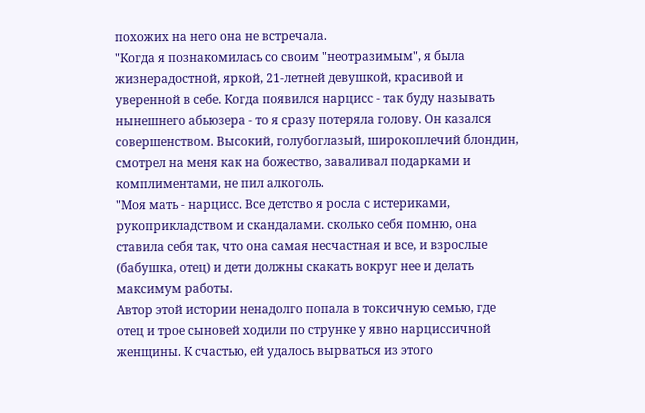похожих на него она не встречала.
"Когда я познакомилась со своим "неотразимым", я была жизнерадостной, яркой, 21-летней девушкой, красивой и уверенной в себе. Когда появился нарцисс - так буду называть нынешнего абьюзера - то я сразу потеряла голову. Он казался совершенством. Высокий, голубоглазый, широкоплечий блондин, смотрел на меня как на божество, заваливал подарками и комплиментами, не пил алкоголь.
"Моя мать - нарцисс. Все детство я росла с истериками, рукоприкладством и скандалами. сколько себя помню, она ставила себя так, что она самая несчастная и все, и взрослые (бабушка, отец) и дети должны скакать вокруг нее и делать максимум работы.
Автор этой истории ненадолго попала в токсичную семью, где отец и трое сыновей ходили по струнке у явно нарциссичной женщины. К счастью, ей удалось вырваться из этого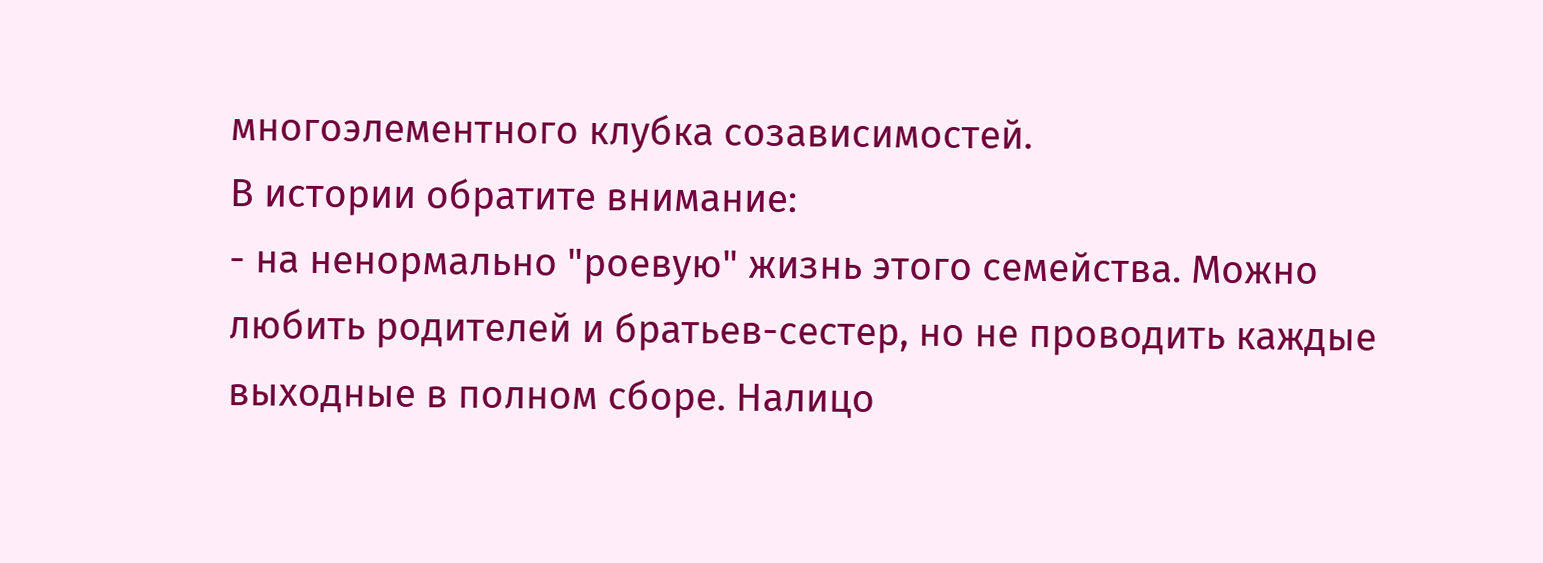многоэлементного клубка созависимостей.
В истории обратите внимание:
- на ненормально "роевую" жизнь этого семейства. Можно любить родителей и братьев-сестер, но не проводить каждые выходные в полном сборе. Налицо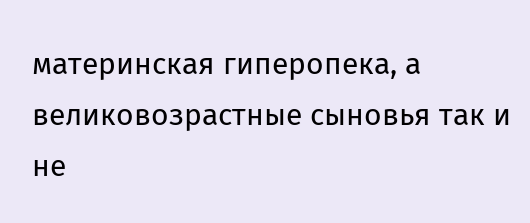материнская гиперопека, а великовозрастные сыновья так и не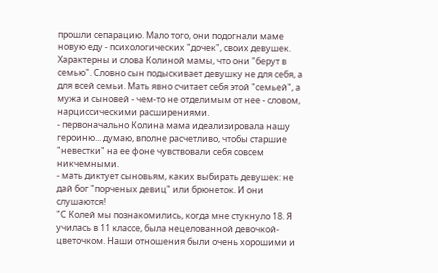прошли сепарацию. Мало того, они подогнали маме новую еду - психологических "дочек", своих девушек.
Характерны и слова Колиной мамы, что они "берут в семью". Словно сын подыскивает девушку не для себя, а для всей семьи. Мать явно считает себя этой "семьей", а мужа и сыновей - чем-то не отделимым от нее - словом, нарциссическими расширениями.
- первоначально Колина мама идеализировала нашу героиню... думаю, вполне расчетливо, чтобы старшие "невестки" на ее фоне чувствовали себя совсем никчемными.
- мать диктует сыновьям, каких выбирать девушек: не дай бог "порченых девиц" или брюнеток. И они слушаются!
"С Колей мы познакомились, когда мне стукнуло 18. Я училась в 11 классе, была нецелованной девочкой-цветочком. Наши отношения были очень хорошими и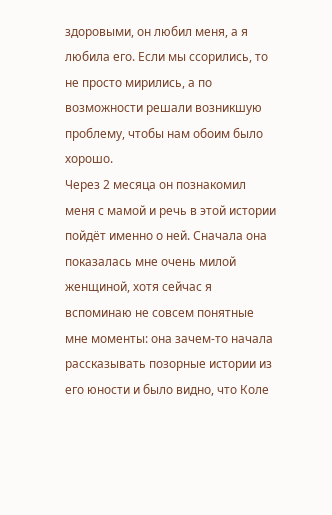здоровыми, он любил меня, а я любила его. Если мы ссорились, то не просто мирились, а по возможности решали возникшую проблему, чтобы нам обоим было хорошо.
Через 2 месяца он познакомил меня с мамой и речь в этой истории пойдёт именно о ней. Сначала она показалась мне очень милой женщиной, хотя сейчас я вспоминаю не совсем понятные мне моменты: она зачем-то начала рассказывать позорные истории из его юности и было видно, что Коле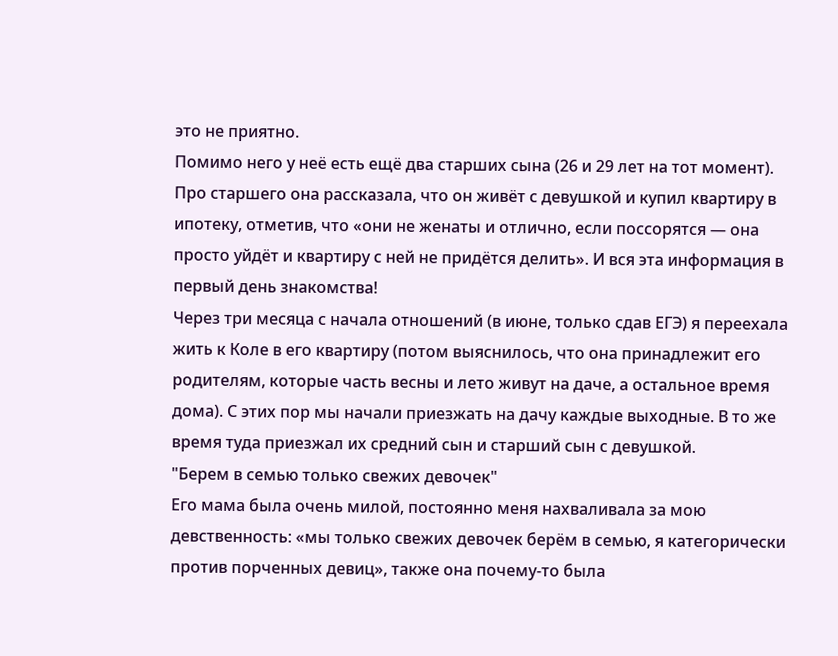это не приятно.
Помимо него у неё есть ещё два старших сына (26 и 29 лет на тот момент). Про старшего она рассказала, что он живёт с девушкой и купил квартиру в ипотеку, отметив, что «они не женаты и отлично, если поссорятся — она просто уйдёт и квартиру с ней не придётся делить». И вся эта информация в первый день знакомства!
Через три месяца с начала отношений (в июне, только сдав ЕГЭ) я переехала жить к Коле в его квартиру (потом выяснилось, что она принадлежит его родителям, которые часть весны и лето живут на даче, а остальное время дома). С этих пор мы начали приезжать на дачу каждые выходные. В то же время туда приезжал их средний сын и старший сын с девушкой.
"Берем в семью только свежих девочек"
Его мама была очень милой, постоянно меня нахваливала за мою девственность: «мы только свежих девочек берём в семью, я категорически против порченных девиц», также она почему-то была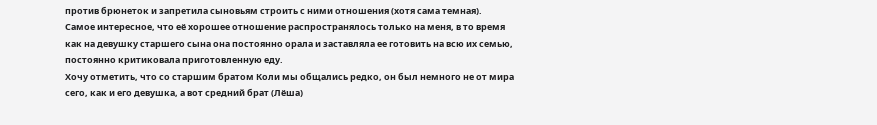против брюнеток и запретила сыновьям строить с ними отношения (хотя сама темная).
Самое интересное, что её хорошее отношение распространялось только на меня, в то время как на девушку старшего сына она постоянно орала и заставляла ее готовить на всю их семью, постоянно критиковала приготовленную еду.
Хочу отметить, что со старшим братом Коли мы общались редко, он был немного не от мира сего, как и его девушка, а вот средний брат (Лёша)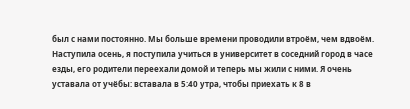был с нами постоянно. Мы больше времени проводили втроём, чем вдвоём.
Наступила осень, я поступила учиться в университет в соседний город в часе езды, его родители переехали домой и теперь мы жили с ними. Я очень уставала от учёбы: вставала в 5:40 утра, чтобы приехать к 8 в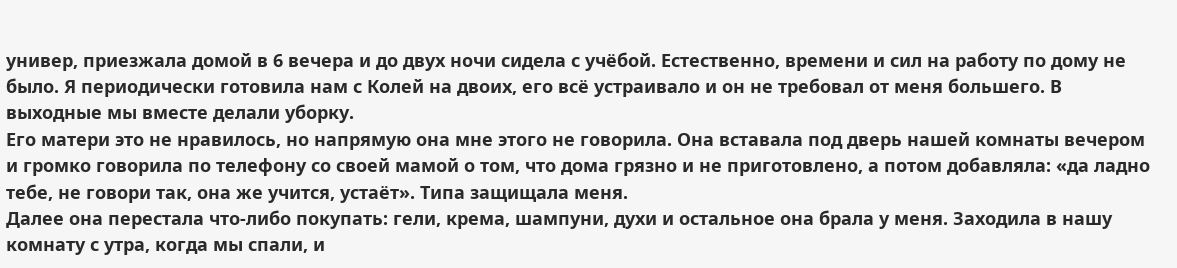универ, приезжала домой в 6 вечера и до двух ночи сидела с учёбой. Естественно, времени и сил на работу по дому не было. Я периодически готовила нам с Колей на двоих, его всё устраивало и он не требовал от меня большего. В выходные мы вместе делали уборку.
Его матери это не нравилось, но напрямую она мне этого не говорила. Она вставала под дверь нашей комнаты вечером и громко говорила по телефону со своей мамой о том, что дома грязно и не приготовлено, а потом добавляла: «да ладно тебе, не говори так, она же учится, устаёт». Типа защищала меня.
Далее она перестала что-либо покупать: гели, крема, шампуни, духи и остальное она брала у меня. Заходила в нашу комнату с утра, когда мы спали, и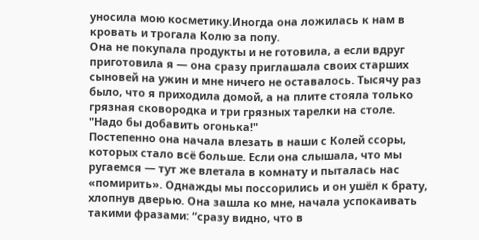уносила мою косметику.Иногда она ложилась к нам в кровать и трогала Колю за попу.
Она не покупала продукты и не готовила, а если вдруг приготовила я — она сразу приглашала своих старших сыновей на ужин и мне ничего не оставалось. Тысячу раз было, что я приходила домой, а на плите стояла только грязная сковородка и три грязных тарелки на столе.
"Надо бы добавить огонька!"
Постепенно она начала влезать в наши с Колей ссоры, которых стало всё больше. Если она слышала, что мы ругаемся — тут же влетала в комнату и пыталась нас «помирить». Однажды мы поссорились и он ушёл к брату, хлопнув дверью. Она зашла ко мне, начала успокаивать такими фразами: “сразу видно, что в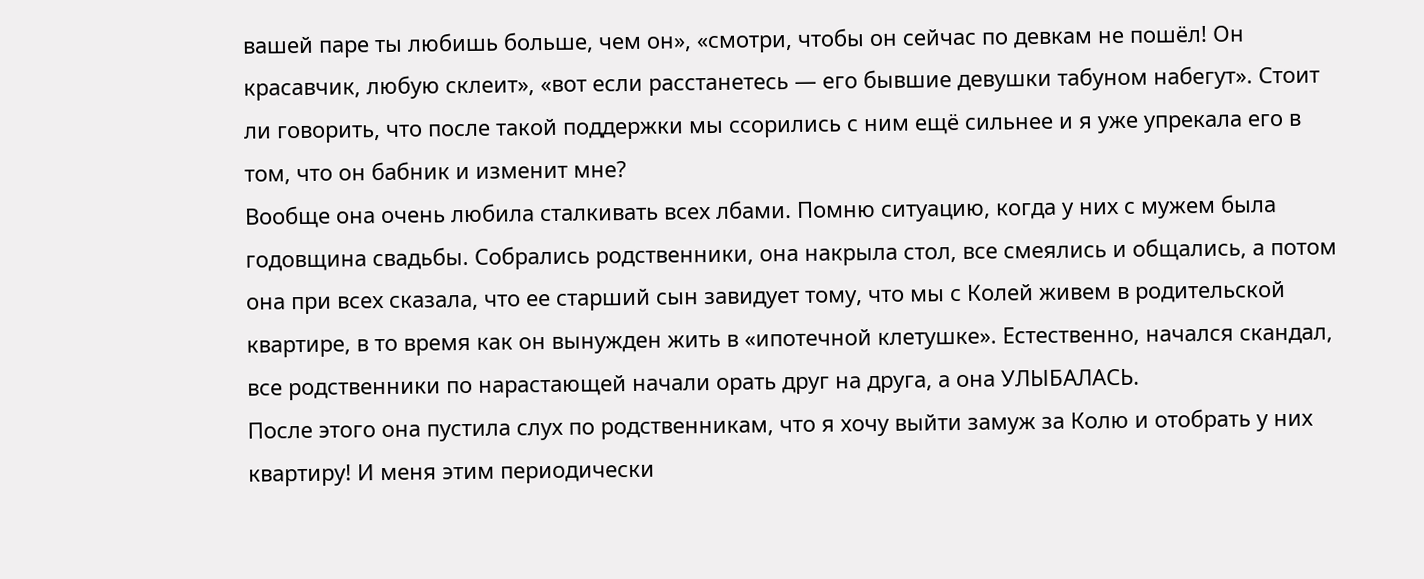вашей паре ты любишь больше, чем он», «смотри, чтобы он сейчас по девкам не пошёл! Он красавчик, любую склеит», «вот если расстанетесь — его бывшие девушки табуном набегут». Стоит ли говорить, что после такой поддержки мы ссорились с ним ещё сильнее и я уже упрекала его в том, что он бабник и изменит мне?
Вообще она очень любила сталкивать всех лбами. Помню ситуацию, когда у них с мужем была годовщина свадьбы. Собрались родственники, она накрыла стол, все смеялись и общались, а потом она при всех сказала, что ее старший сын завидует тому, что мы с Колей живем в родительской квартире, в то время как он вынужден жить в «ипотечной клетушке». Естественно, начался скандал, все родственники по нарастающей начали орать друг на друга, а она УЛЫБАЛАСЬ.
После этого она пустила слух по родственникам, что я хочу выйти замуж за Колю и отобрать у них квартиру! И меня этим периодически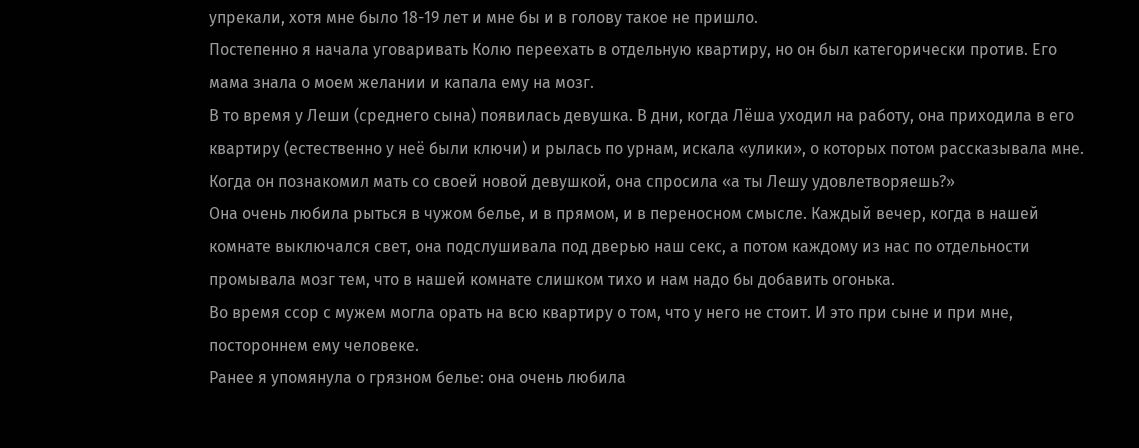упрекали, хотя мне было 18-19 лет и мне бы и в голову такое не пришло.
Постепенно я начала уговаривать Колю переехать в отдельную квартиру, но он был категорически против. Его мама знала о моем желании и капала ему на мозг.
В то время у Леши (среднего сына) появилась девушка. В дни, когда Лёша уходил на работу, она приходила в его квартиру (естественно у неё были ключи) и рылась по урнам, искала «улики», о которых потом рассказывала мне. Когда он познакомил мать со своей новой девушкой, она спросила «а ты Лешу удовлетворяешь?»
Она очень любила рыться в чужом белье, и в прямом, и в переносном смысле. Каждый вечер, когда в нашей комнате выключался свет, она подслушивала под дверью наш секс, а потом каждому из нас по отдельности промывала мозг тем, что в нашей комнате слишком тихо и нам надо бы добавить огонька.
Во время ссор с мужем могла орать на всю квартиру о том, что у него не стоит. И это при сыне и при мне, постороннем ему человеке.
Ранее я упомянула о грязном белье: она очень любила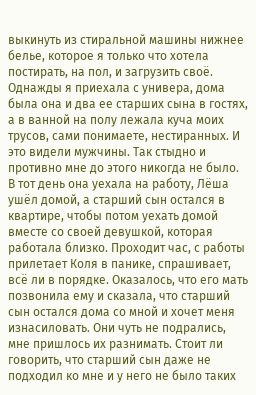выкинуть из стиральной машины нижнее белье, которое я только что хотела постирать, на пол, и загрузить своё. Однажды я приехала с универа, дома была она и два ее старших сына в гостях, а в ванной на полу лежала куча моих трусов, сами понимаете, нестиранных. И это видели мужчины. Так стыдно и противно мне до этого никогда не было.
В тот день она уехала на работу, Лёша ушёл домой, а старший сын остался в квартире, чтобы потом уехать домой вместе со своей девушкой, которая работала близко. Проходит час, с работы прилетает Коля в панике, спрашивает, всё ли в порядке. Оказалось, что его мать позвонила ему и сказала, что старший сын остался дома со мной и хочет меня изнасиловать. Они чуть не подрались, мне пришлось их разнимать. Стоит ли говорить, что старший сын даже не подходил ко мне и у него не было таких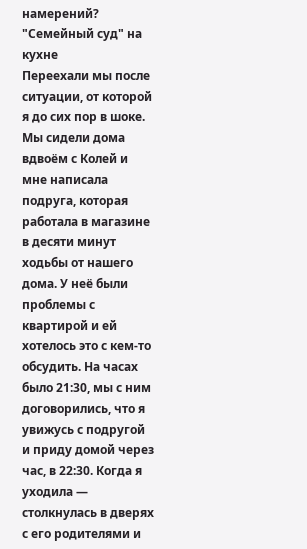намерений?
"Семейный суд" на кухне
Переехали мы после ситуации, от которой я до сих пор в шоке. Мы сидели дома вдвоём с Колей и мне написала подруга, которая работала в магазине в десяти минут ходьбы от нашего дома. У неё были проблемы с квартирой и ей хотелось это с кем-то обсудить. На часах было 21:30, мы с ним договорились, что я увижусь с подругой и приду домой через час, в 22:30. Когда я уходила — столкнулась в дверях с его родителями и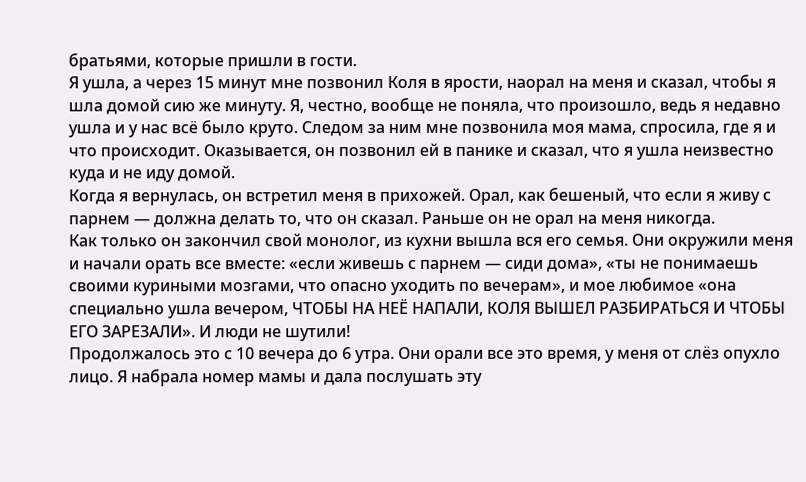братьями, которые пришли в гости.
Я ушла, а через 15 минут мне позвонил Коля в ярости, наорал на меня и сказал, чтобы я шла домой сию же минуту. Я, честно, вообще не поняла, что произошло, ведь я недавно ушла и у нас всё было круто. Следом за ним мне позвонила моя мама, спросила, где я и что происходит. Оказывается, он позвонил ей в панике и сказал, что я ушла неизвестно куда и не иду домой.
Когда я вернулась, он встретил меня в прихожей. Орал, как бешеный, что если я живу с парнем — должна делать то, что он сказал. Раньше он не орал на меня никогда.
Как только он закончил свой монолог, из кухни вышла вся его семья. Они окружили меня и начали орать все вместе: «если живешь с парнем — сиди дома», «ты не понимаешь своими куриными мозгами, что опасно уходить по вечерам», и мое любимое «она специально ушла вечером, ЧТОБЫ НА НЕЁ НАПАЛИ, КОЛЯ ВЫШЕЛ РАЗБИРАТЬСЯ И ЧТОБЫ ЕГО ЗАРЕЗАЛИ». И люди не шутили!
Продолжалось это с 10 вечера до 6 утра. Они орали все это время, у меня от слёз опухло лицо. Я набрала номер мамы и дала послушать эту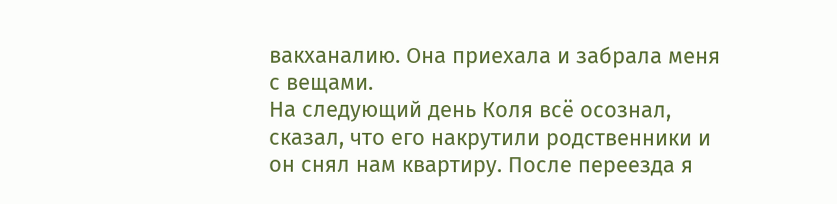вакханалию. Она приехала и забрала меня с вещами.
На следующий день Коля всё осознал, сказал, что его накрутили родственники и он снял нам квартиру. После переезда я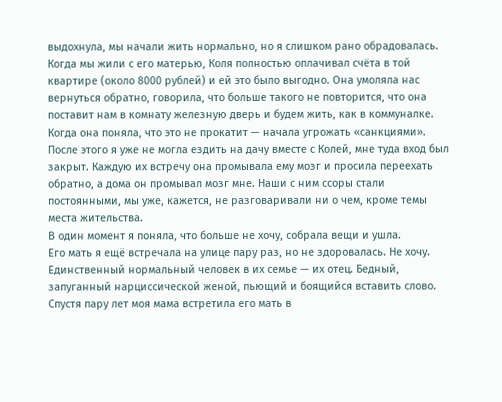выдохнула, мы начали жить нормально, но я слишком рано обрадовалась.
Когда мы жили с его матерью, Коля полностью оплачивал счёта в той квартире (около 8000 рублей) и ей это было выгодно. Она умоляла нас вернуться обратно, говорила, что больше такого не повторится, что она поставит нам в комнату железную дверь и будем жить, как в коммуналке. Когда она поняла, что это не прокатит — начала угрожать «санкциями».
После этого я уже не могла ездить на дачу вместе с Колей, мне туда вход был закрыт. Каждую их встречу она промывала ему мозг и просила переехать обратно, а дома он промывал мозг мне. Наши с ним ссоры стали постоянными, мы уже, кажется, не разговаривали ни о чем, кроме темы места жительства.
В один момент я поняла, что больше не хочу, собрала вещи и ушла.
Его мать я ещё встречала на улице пару раз, но не здоровалась. Не хочу.
Единственный нормальный человек в их семье — их отец. Бедный, запуганный нарциссической женой, пьющий и боящийся вставить слово.
Спустя пару лет моя мама встретила его мать в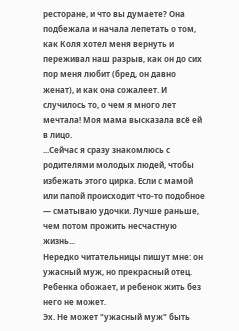ресторане, и что вы думаете? Она подбежала и начала лепетать о том, как Коля хотел меня вернуть и переживал наш разрыв, как он до сих пор меня любит (бред, он давно женат), и как она сожалеет. И случилось то, о чем я много лет мечтала! Моя мама высказала всё ей в лицо.
...Сейчас я сразу знакомлюсь с родителями молодых людей, чтобы избежать этого цирка. Если с мамой или папой происходит что-то подобное — сматываю удочки. Лучше раньше, чем потом прожить несчастную жизнь...
Нередко читательницы пишут мне: он ужасный муж, но прекрасный отец. Ребенка обожает, и ребенок жить без него не может.
Эх. Не может "ужасный муж" быть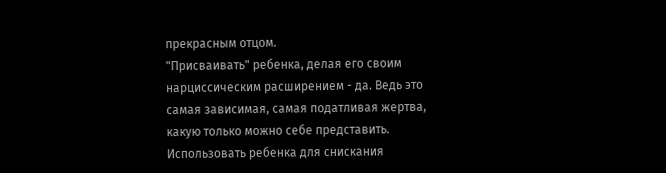прекрасным отцом.
"Присваивать" ребенка, делая его своим нарциссическим расширением - да. Ведь это самая зависимая, самая податливая жертва, какую только можно себе представить.
Использовать ребенка для снискания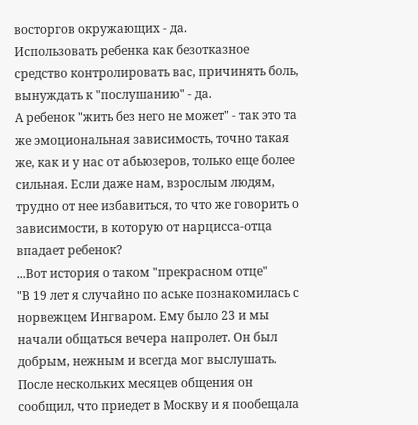восторгов окружающих - да.
Использовать ребенка как безотказное средство контролировать вас, причинять боль, вынуждать к "послушанию" - да.
А ребенок "жить без него не может" - так это та же эмоциональная зависимость, точно такая же, как и у нас от абьюзеров, только еще более сильная. Если даже нам, взрослым людям, трудно от нее избавиться, то что же говорить о зависимости, в которую от нарцисса-отца впадает ребенок?
...Вот история о таком "прекрасном отце"
"В 19 лет я случайно по аське познакомилась с норвежцем Ингваром. Ему было 23 и мы начали общаться вечера напролет. Он был добрым, нежным и всегда мог выслушать.
После нескольких месяцев общения он сообщил, что приедет в Москву и я пообещала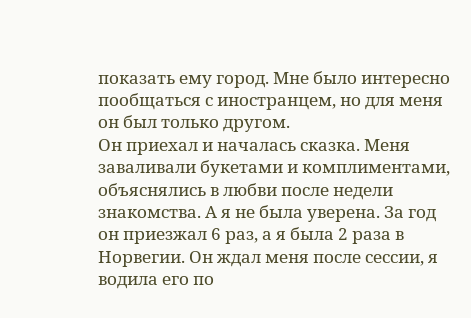показать ему город. Мне было интересно пообщаться с иностранцем, но для меня он был только другом.
Он приехал и началась сказка. Меня заваливали букетами и комплиментами, объяснялись в любви после недели знакомства. А я не была уверена. За год он приезжал 6 раз, а я была 2 раза в Норвегии. Он ждал меня после сессии, я водила его по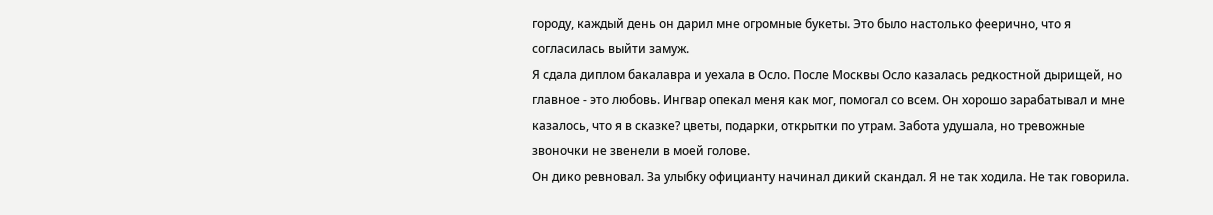городу, каждый день он дарил мне огромные букеты. Это было настолько феерично, что я согласилась выйти замуж.
Я сдала диплом бакалавра и уехала в Осло. После Москвы Осло казалась редкостной дырищей, но главное - это любовь. Ингвар опекал меня как мог, помогал со всем. Он хорошо зарабатывал и мне казалось, что я в сказке? цветы, подарки, открытки по утрам. Забота удушала, но тревожные звоночки не звенели в моей голове.
Он дико ревновал. За улыбку официанту начинал дикий скандал. Я не так ходила. Не так говорила.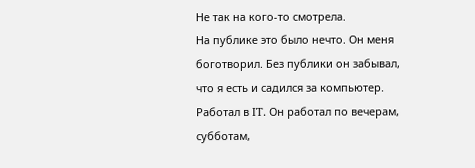Не так на кого-то смотрела.
На публике это было нечто. Он меня боготворил. Без публики он забывал, что я есть и садился за компьютер. Работал в IT. Он работал по вечерам, субботам,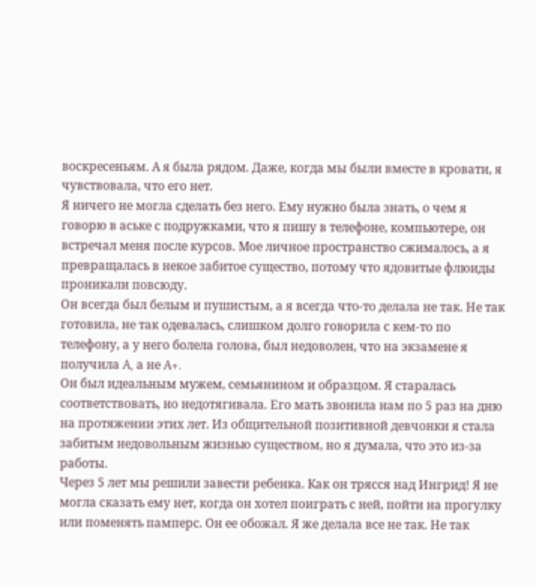воскресеньям. А я была рядом. Даже, когда мы были вместе в кровати, я чувствовала, что его нет.
Я ничего не могла сделать без него. Ему нужно была знать, о чем я говорю в аське с подружками, что я пишу в телефоне, компьютере, он встречал меня после курсов. Мое личное пространство сжималось, а я превращалась в некое забитое существо, потому что ядовитые флюиды проникали повсюду.
Он всегда был белым и пушистым, а я всегда что-то делала не так. Не так готовила, не так одевалась, слишком долго говорила с кем-то по телефону, а у него болела голова, был недоволен, что на экзамене я получила A, а не A+.
Он был идеальным мужем, семьянином и образцом. Я старалась соответствовать, но недотягивала. Его мать звонила нам по 5 раз на дню на протяжении этих лет. Из общительной позитивной девчонки я стала забитым недовольным жизнью существом, но я думала, что это из-за работы.
Через 5 лет мы решили завести ребенка. Как он трясся над Ингрид! Я не могла сказать ему нет, когда он хотел поиграть с ней, пойти на прогулку или поменять памперс. Он ее обожал. Я же делала все не так. Не так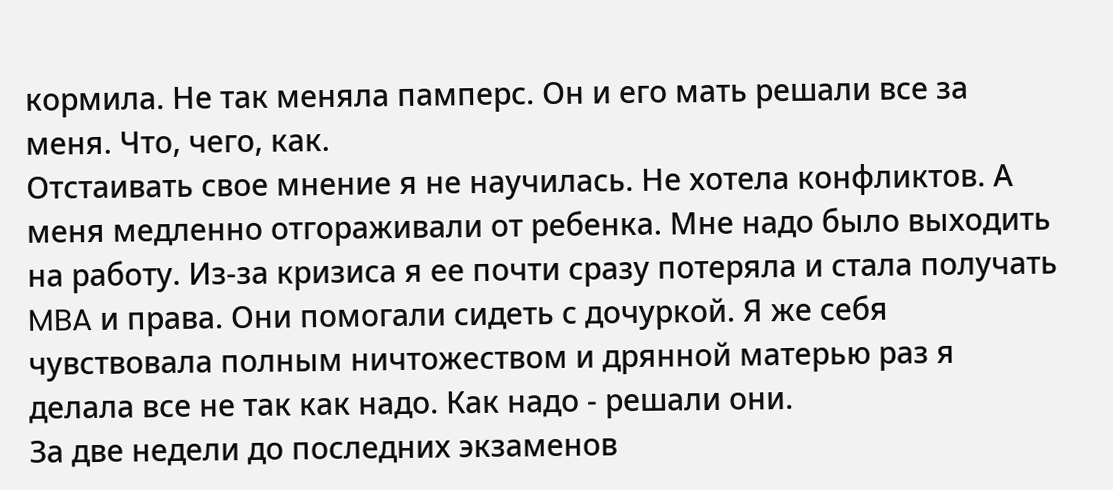кормила. Не так меняла памперс. Он и его мать решали все за меня. Что, чего, как.
Отстаивать свое мнение я не научилась. Не хотела конфликтов. А меня медленно отгораживали от ребенка. Мне надо было выходить на работу. Из-за кризиса я ее почти сразу потеряла и стала получать MBA и права. Они помогали сидеть с дочуркой. Я же себя чувствовала полным ничтожеством и дрянной матерью раз я делала все не так как надо. Как надо - решали они.
За две недели до последних экзаменов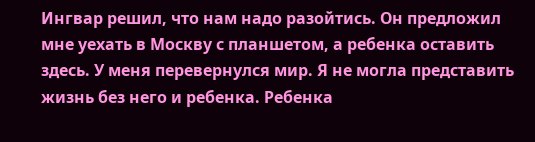Ингвар решил, что нам надо разойтись. Он предложил мне уехать в Москву с планшетом, а ребенка оставить здесь. У меня перевернулся мир. Я не могла представить жизнь без него и ребенка. Ребенка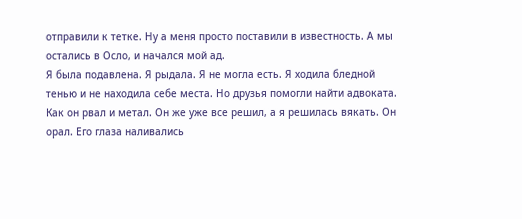отправили к тетке. Ну а меня просто поставили в известность. А мы остались в Осло, и начался мой ад.
Я была подавлена. Я рыдала. Я не могла есть. Я ходила бледной тенью и не находила себе места. Но друзья помогли найти адвоката. Как он рвал и метал. Он же уже все решил, а я решилась вякать. Он орал. Его глаза наливались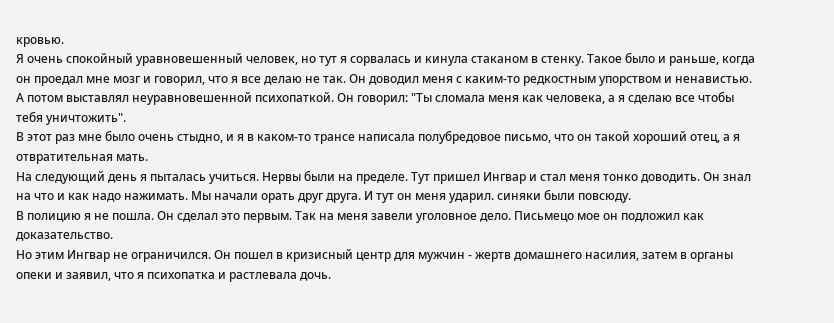кровью.
Я очень спокойный уравновешенный человек, но тут я сорвалась и кинула стаканом в стенку. Такое было и раньше, когда он проедал мне мозг и говорил, что я все делаю не так. Он доводил меня с каким-то редкостным упорством и ненавистью. А потом выставлял неуравновешенной психопаткой. Он говорил: "Ты сломала меня как человека, а я сделаю все чтобы тебя уничтожить".
В этот раз мне было очень стыдно, и я в каком-то трансе написала полубредовое письмо, что он такой хороший отец, а я отвратительная мать.
На следующий день я пыталась учиться. Нервы были на пределе. Тут пришел Ингвар и стал меня тонко доводить. Он знал на что и как надо нажимать. Мы начали орать друг друга. И тут он меня ударил. синяки были повсюду.
В полицию я не пошла. Он сделал это первым. Так на меня завели уголовное дело. Письмецо мое он подложил как доказательство.
Но этим Ингвар не ограничился. Он пошел в кризисный центр для мужчин - жертв домашнего насилия, затем в органы опеки и заявил, что я психопатка и растлевала дочь.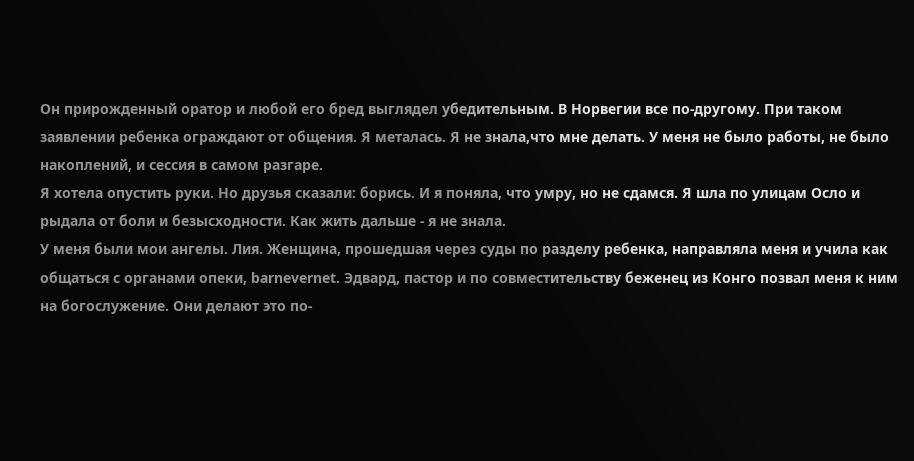Он прирожденный оратор и любой его бред выглядел убедительным. В Норвегии все по-другому. При таком заявлении ребенка ограждают от общения. Я металась. Я не знала,что мне делать. У меня не было работы, не было накоплений, и сессия в самом разгаре.
Я хотела опустить руки. Но друзья сказали: борись. И я поняла, что умру, но не сдамся. Я шла по улицам Осло и рыдала от боли и безысходности. Как жить дальше - я не знала.
У меня были мои ангелы. Лия. Женщина, прошедшая через суды по разделу ребенка, направляла меня и учила как общаться с органами опеки, barnevernet. Эдвард, пастор и по совместительству беженец из Конго позвал меня к ним на богослужение. Они делают это по-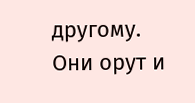другому. Они орут и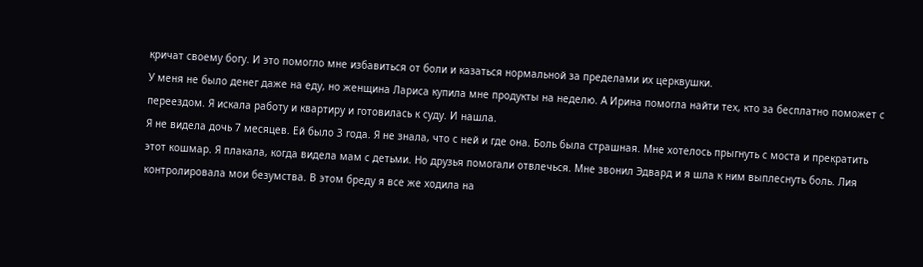кричат своему богу. И это помогло мне избавиться от боли и казаться нормальной за пределами их церквушки.
У меня не было денег даже на еду, но женщина Лариса купила мне продукты на неделю. А Ирина помогла найти тех, кто за бесплатно поможет с переездом. Я искала работу и квартиру и готовилась к суду. И нашла.
Я не видела дочь 7 месяцев. Ей было 3 года. Я не знала, что с ней и где она. Боль была страшная. Мне хотелось прыгнуть с моста и прекратить этот кошмар. Я плакала, когда видела мам с детьми. Но друзья помогали отвлечься. Мне звонил Эдвард и я шла к ним выплеснуть боль. Лия контролировала мои безумства. В этом бреду я все же ходила на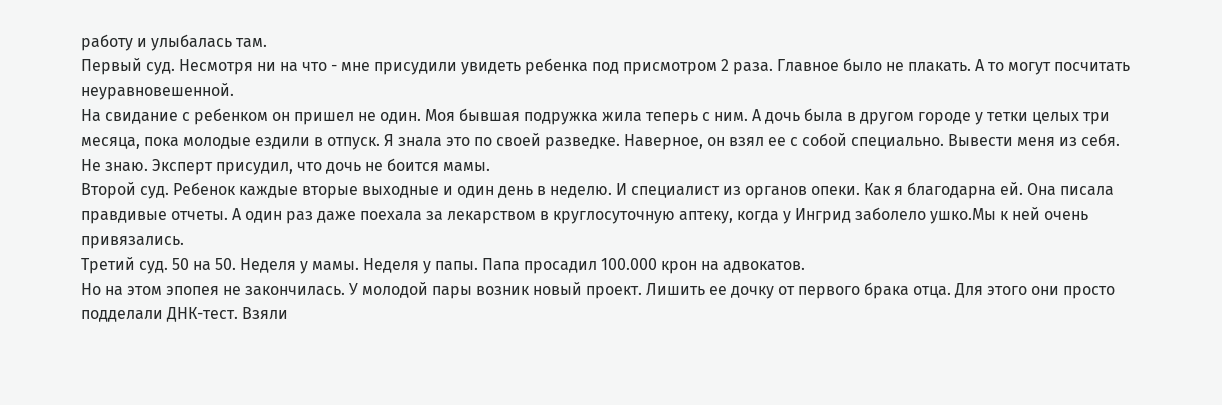работу и улыбалась там.
Первый суд. Несмотря ни на что - мне присудили увидеть ребенка под присмотром 2 раза. Главное было не плакать. А то могут посчитать неуравновешенной.
На свидание с ребенком он пришел не один. Моя бывшая подружка жила теперь с ним. А дочь была в другом городе у тетки целых три месяца, пока молодые ездили в отпуск. Я знала это по своей разведке. Наверное, он взял ее с собой специально. Вывести меня из себя. Не знаю. Эксперт присудил, что дочь не боится мамы.
Второй суд. Ребенок каждые вторые выходные и один день в неделю. И специалист из органов опеки. Как я благодарна ей. Она писала правдивые отчеты. А один раз даже поехала за лекарством в круглосуточную аптеку, когда у Ингрид заболело ушко.Мы к ней очень привязались.
Третий суд. 50 на 50. Неделя у мамы. Неделя у папы. Папа просадил 100.000 крон на адвокатов.
Но на этом эпопея не закончилась. У молодой пары возник новый проект. Лишить ее дочку от первого брака отца. Для этого они просто подделали ДНК-тест. Взяли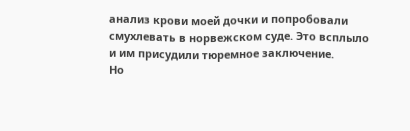анализ крови моей дочки и попробовали смухлевать в норвежском суде. Это всплыло и им присудили тюремное заключение.
Но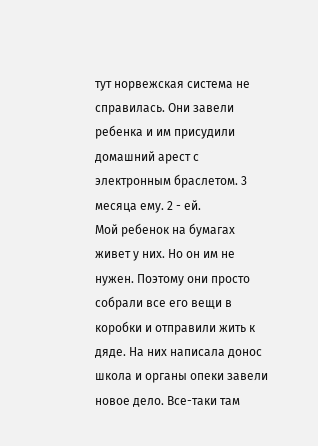тут норвежская система не справилась. Они завели ребенка и им присудили домашний арест с электронным браслетом. 3 месяца ему. 2 - ей.
Мой ребенок на бумагах живет у них. Но он им не нужен. Поэтому они просто собрали все его вещи в коробки и отправили жить к дяде. На них написала донос школа и органы опеки завели новое дело. Все-таки там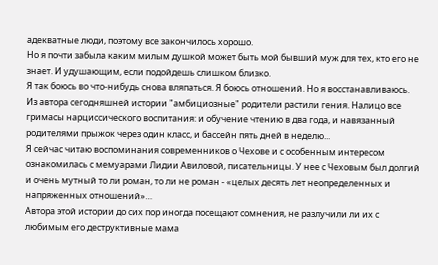адекватные люди, поэтому все закончилось хорошо.
Но я почти забыла каким милым душкой может быть мой бывший муж для тех, кто его не знает. И удушающим, если подойдешь слишком близко.
Я так боюсь во что-нибудь снова вляпаться. Я боюсь отношений. Но я восстанавливаюсь.
Из автора сегодняшней истории "амбициозные" родители растили гения. Налицо все гримасы нарциссического воспитания: и обучение чтению в два года, и навязанный родителями прыжок через один класс, и бассейн пять дней в неделю...
Я сейчас читаю воспоминания современников о Чехове и с особенным интересом ознакомилась с мемуарами Лидии Авиловой, писательницы. У нее с Чеховым был долгий и очень мутный то ли роман, то ли не роман - «целых десять лет неопределенных и напряженных отношений»…
Автора этой истории до сих пор иногда посещают сомнения, не разлучили ли их с любимым его деструктивные мама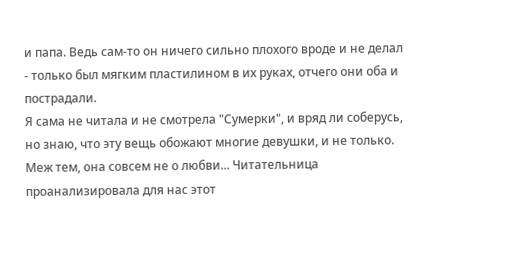и папа. Ведь сам-то он ничего сильно плохого вроде и не делал - только был мягким пластилином в их руках, отчего они оба и пострадали.
Я сама не читала и не смотрела "Сумерки", и вряд ли соберусь, но знаю, что эту вещь обожают многие девушки, и не только. Меж тем, она совсем не о любви... Читательница проанализировала для нас этот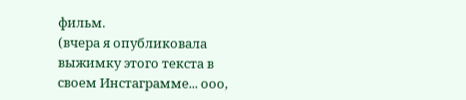фильм.
(вчера я опубликовала выжимку этого текста в своем Инстаграмме... ооо,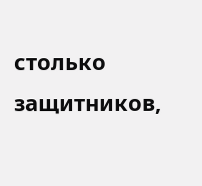столько защитников,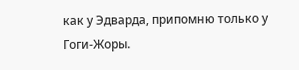как у Эдварда, припомню только у Гоги-Жоры.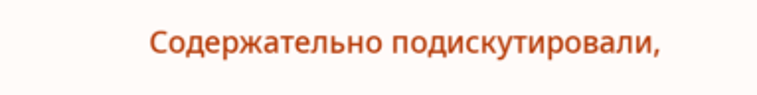Содержательно подискутировали,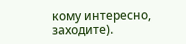кому интересно, заходите).